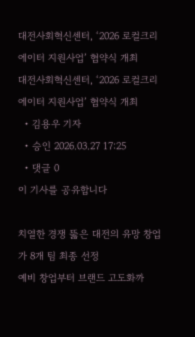대전사회혁신센터, ‘2026 로컬크리에이터 지원사업’ 협약식 개최
대전사회혁신센터, ‘2026 로컬크리에이터 지원사업’ 협약식 개최
  • 김용우 기자
  • 승인 2026.03.27 17:25
  • 댓글 0
이 기사를 공유합니다

치열한 경쟁 뚫은 대전의 유망 창업가 8개 팀 최종 선정
예비 창업부터 브랜드 고도화까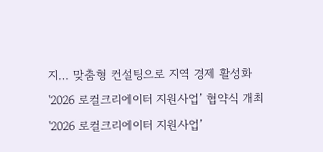지… 맞춤형 컨설팅으로 지역 경제 활성화
'2026 로컬크리에이터 지원사업’ 협약식 개최
'2026 로컬크리에이터 지원사업’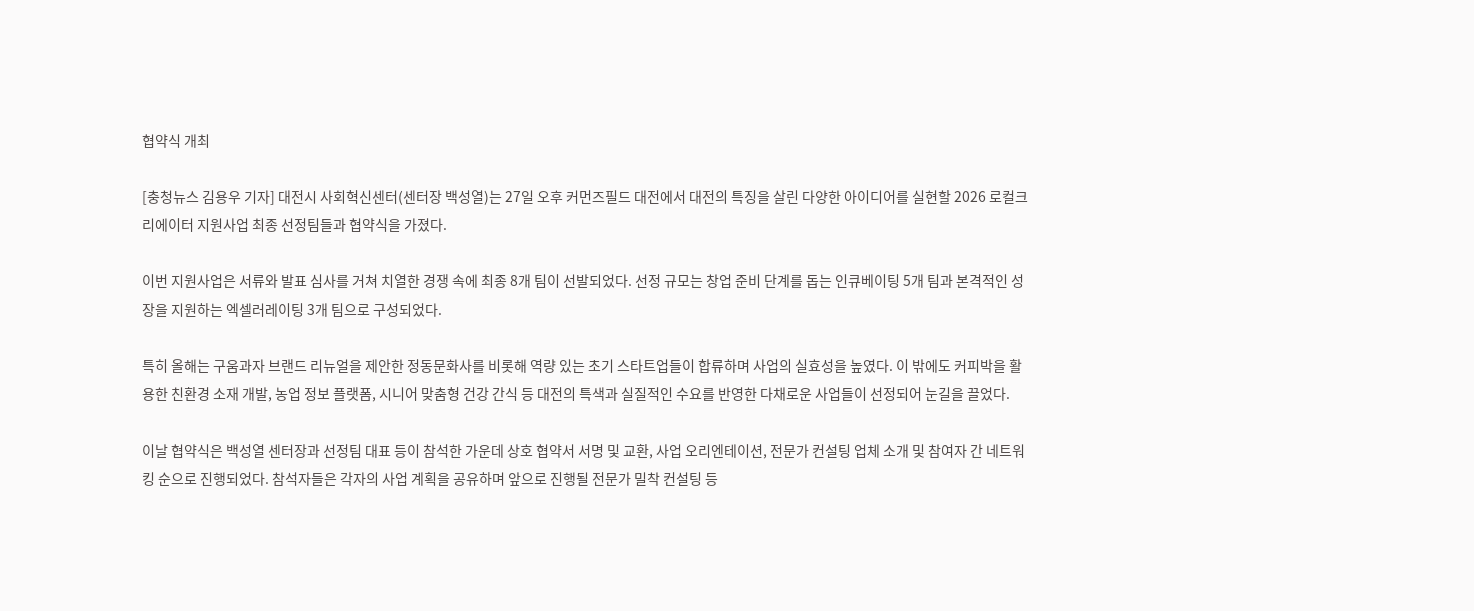협약식 개최

[충청뉴스 김용우 기자] 대전시 사회혁신센터(센터장 백성열)는 27일 오후 커먼즈필드 대전에서 대전의 특징을 살린 다양한 아이디어를 실현할 2026 로컬크리에이터 지원사업 최종 선정팀들과 협약식을 가졌다.

이번 지원사업은 서류와 발표 심사를 거쳐 치열한 경쟁 속에 최종 8개 팀이 선발되었다. 선정 규모는 창업 준비 단계를 돕는 인큐베이팅 5개 팀과 본격적인 성장을 지원하는 엑셀러레이팅 3개 팀으로 구성되었다.

특히 올해는 구움과자 브랜드 리뉴얼을 제안한 정동문화사를 비롯해 역량 있는 초기 스타트업들이 합류하며 사업의 실효성을 높였다. 이 밖에도 커피박을 활용한 친환경 소재 개발, 농업 정보 플랫폼, 시니어 맞춤형 건강 간식 등 대전의 특색과 실질적인 수요를 반영한 다채로운 사업들이 선정되어 눈길을 끌었다.

이날 협약식은 백성열 센터장과 선정팀 대표 등이 참석한 가운데 상호 협약서 서명 및 교환, 사업 오리엔테이션, 전문가 컨설팅 업체 소개 및 참여자 간 네트워킹 순으로 진행되었다. 참석자들은 각자의 사업 계획을 공유하며 앞으로 진행될 전문가 밀착 컨설팅 등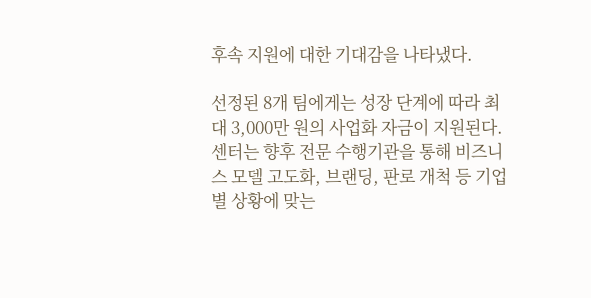후속 지원에 대한 기대감을 나타냈다.

선정된 8개 팀에게는 성장 단계에 따라 최대 3,000만 원의 사업화 자금이 지원된다. 센터는 향후 전문 수행기관을 통해 비즈니스 모델 고도화, 브랜딩, 판로 개척 등 기업별 상황에 맞는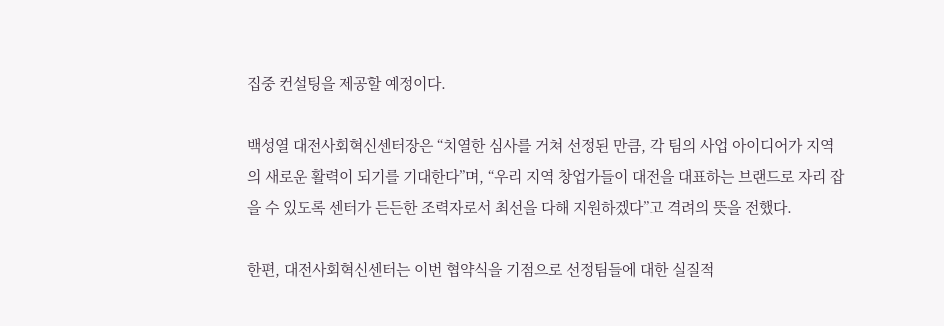집중 컨설팅을 제공할 예정이다.

백성열 대전사회혁신센터장은 “치열한 심사를 거쳐 선정된 만큼, 각 팀의 사업 아이디어가 지역의 새로운 활력이 되기를 기대한다”며, “우리 지역 창업가들이 대전을 대표하는 브랜드로 자리 잡을 수 있도록 센터가 든든한 조력자로서 최선을 다해 지원하겠다”고 격려의 뜻을 전했다.

한편, 대전사회혁신센터는 이번 협약식을 기점으로 선정팀들에 대한 실질적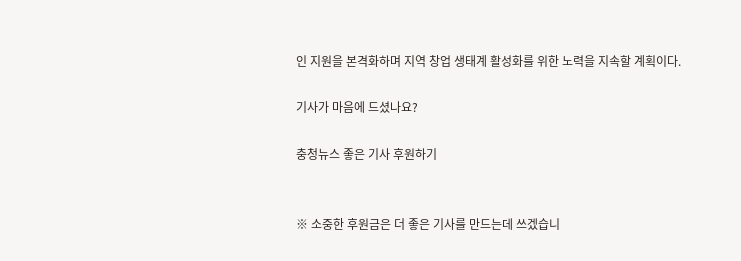인 지원을 본격화하며 지역 창업 생태계 활성화를 위한 노력을 지속할 계획이다.

기사가 마음에 드셨나요?

충청뉴스 좋은 기사 후원하기


※ 소중한 후원금은 더 좋은 기사를 만드는데 쓰겠습니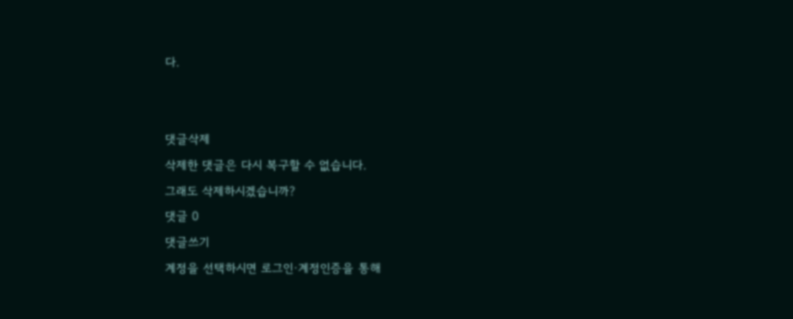다.


댓글삭제
삭제한 댓글은 다시 복구할 수 없습니다.
그래도 삭제하시겠습니까?
댓글 0
댓글쓰기
계정을 선택하시면 로그인·계정인증을 통해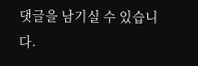댓글을 남기실 수 있습니다.